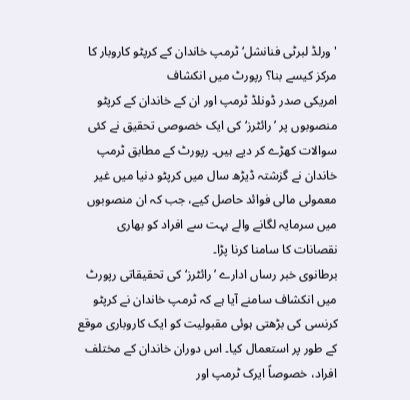'ورلڈ لبرٹی فنانشل‘ ٹرمپ خاندان کے کرپٹو کاروبار کا مرکز کیسے بنا؟ رپورٹ میں انکشاف
امریکی صدر ڈونلڈ ٹرمپ اور ان کے خاندان کے کرپٹو منصوبوں پر ’رائٹرز‘ کی ایک خصوصی تحقیق نے کئی سوالات کھڑے کر دیے ہیں۔ رپورٹ کے مطابق ٹرمپ خاندان نے گزشتہ ڈیڑھ سال میں کرپٹو دنیا میں غیر معمولی مالی فوائد حاصل کیے، جب کہ ان منصوبوں میں سرمایہ لگانے والے بہت سے افراد کو بھاری نقصانات کا سامنا کرنا پڑا۔
برطانوی خبر رساں ادارے ’رائٹرز‘ کی تحقیقاتی رپورٹ میں انکشاف سامنے آیا ہے کہ ٹرمپ خاندان نے کرپٹو کرنسی کی بڑھتی ہوئی مقبولیت کو ایک کاروباری موقع کے طور پر استعمال کیا۔ اس دوران خاندان کے مختلف افراد، خصوصاً ایرک ٹرمپ اور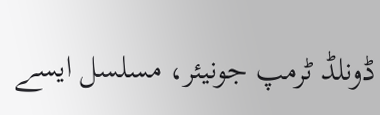ڈونلڈ ٹرمپ جونیئر، مسلسل ایسے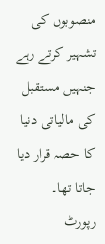منصوبوں کی تشہیر کرتے رہے جنہیں مستقبل کی مالیاتی دنیا کا حصہ قرار دیا جاتا تھا۔
رپورٹ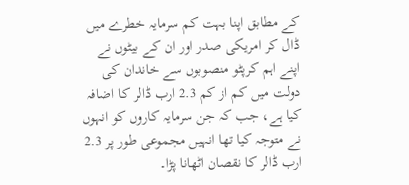کے مطابق اپنا بہت کم سرمایہ خطرے میں ڈال کر امریکی صدر اور ان کے بیٹوں نے اپنے اہم کرپٹو منصوبوں سے خاندان کی دولت میں کم از کم 2.3 ارب ڈالر کا اضافہ کیا ہے، جب کہ جن سرمایہ کاروں کو انہوں نے متوجہ کیا تھا انہیں مجموعی طور پر 2.3 ارب ڈالر کا نقصان اٹھانا پڑا۔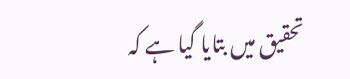تحقیق میں بتایا گیا ہے کہ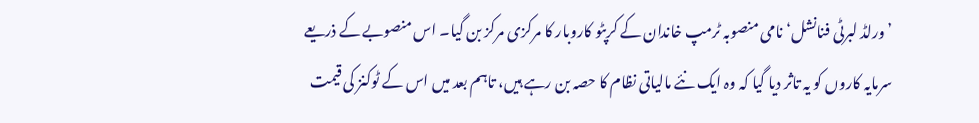’ورلڈ لبرٹی فنانشل‘ نامی منصوبہ ٹرمپ خاندان کے کرپٹو کاروبار کا مرکزی مرکز بن گیا۔ اس منصوبے کے ذریعے سرمایہ کاروں کو یہ تاثر دیا گیا کہ وہ ایک نئے مالیاتی نظام کا حصہ بن رہے ہیں، تاہم بعد میں اس کے ٹوکنز کی قیمت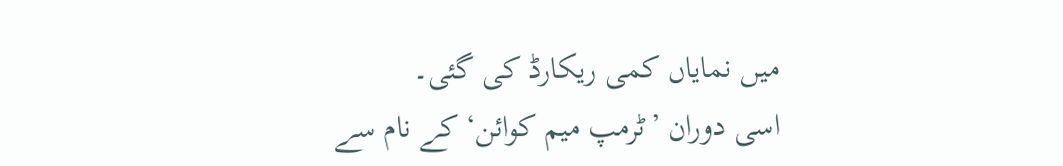میں نمایاں کمی ریکارڈ کی گئی۔
اسی دوران ’ٹرمپ میم کوائن‘ کے نام سے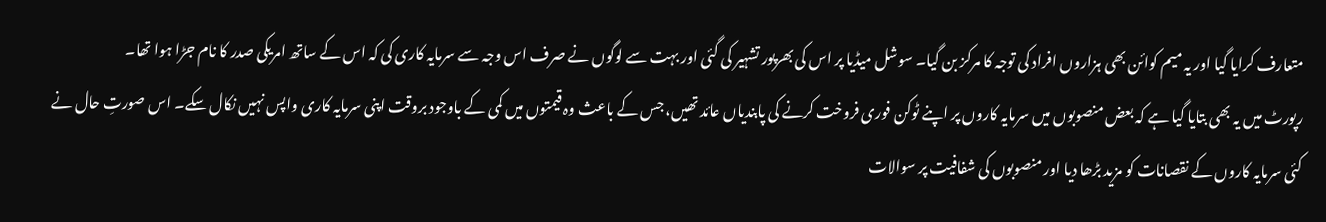متعارف کرایا گیا اور یہ میم کوائن بھی ہزاروں افراد کی توجہ کا مرکز بن گیا۔ سوشل میڈیا پر اس کی بھرپور تشہیر کی گئی اور بہت سے لوگوں نے صرف اس وجہ سے سرمایہ کاری کی کہ اس کے ساتھ امریکی صدر کا نام جڑا ہوا تھا۔
رپورٹ میں یہ بھی بتایا گیا ہے کہ بعض منصوبوں میں سرمایہ کاروں پر اپنے ٹوکن فوری فروخت کرنے کی پابندیاں عائد تھیں، جس کے باعث وہ قیمتوں میں کمی کے باوجود بروقت اپنی سرمایہ کاری واپس نہیں نکال سکے۔ اس صورتِ حال نے کئی سرمایہ کاروں کے نقصانات کو مزید بڑھا دیا اور منصوبوں کی شفافیت پر سوالات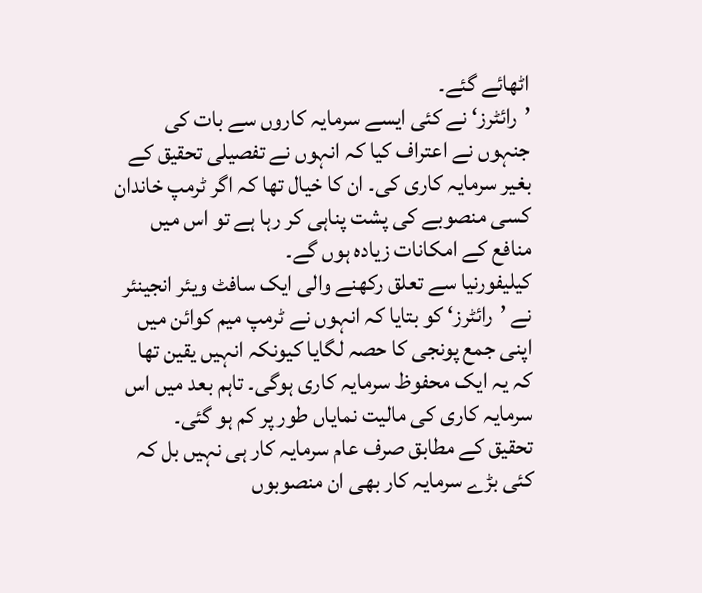اٹھائے گئے۔
’رائٹرز‘ نے کئی ایسے سرمایہ کاروں سے بات کی جنہوں نے اعتراف کیا کہ انہوں نے تفصیلی تحقیق کے بغیر سرمایہ کاری کی۔ ان کا خیال تھا کہ اگر ٹرمپ خاندان کسی منصوبے کی پشت پناہی کر رہا ہے تو اس میں منافع کے امکانات زیادہ ہوں گے۔
کیلیفورنیا سے تعلق رکھنے والی ایک سافٹ ویئر انجینئر نے ’رائٹرز‘ کو بتایا کہ انہوں نے ٹرمپ میم کوائن میں اپنی جمع پونجی کا حصہ لگایا کیونکہ انہیں یقین تھا کہ یہ ایک محفوظ سرمایہ کاری ہوگی۔ تاہم بعد میں اس سرمایہ کاری کی مالیت نمایاں طور پر کم ہو گئی۔
تحقیق کے مطابق صرف عام سرمایہ کار ہی نہیں بل کہ کئی بڑے سرمایہ کار بھی ان منصوبوں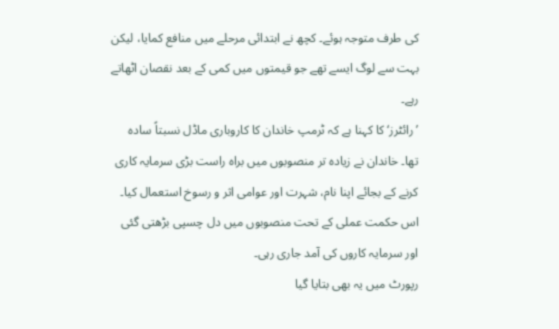کی طرف متوجہ ہوئے۔ کچھ نے ابتدائی مرحلے میں منافع کمایا، لیکن بہت سے لوگ ایسے تھے جو قیمتوں میں کمی کے بعد نقصان اٹھاتے رہے۔
’رائٹرز‘ کا کہنا ہے کہ ٹرمپ خاندان کا کاروباری ماڈل نسبتاً سادہ تھا۔ خاندان نے زیادہ تر منصوبوں میں براہ راست بڑی سرمایہ کاری کرنے کے بجائے اپنا نام، شہرت اور عوامی اثر و رسوخ استعمال کیا۔ اس حکمت عملی کے تحت منصوبوں میں دل چسپی بڑھتی گئی اور سرمایہ کاروں کی آمد جاری رہی۔
رپورٹ میں یہ بھی بتایا گیا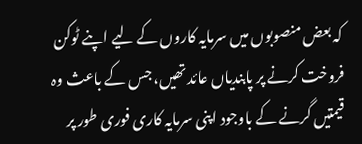کہ بعض منصوبوں میں سرمایہ کاروں کے لیے اپنے ٹوکن فروخت کرنے پر پابندیاں عائد تھیں، جس کے باعث وہ قیمتیں گرنے کے باوجود اپنی سرمایہ کاری فوری طور پر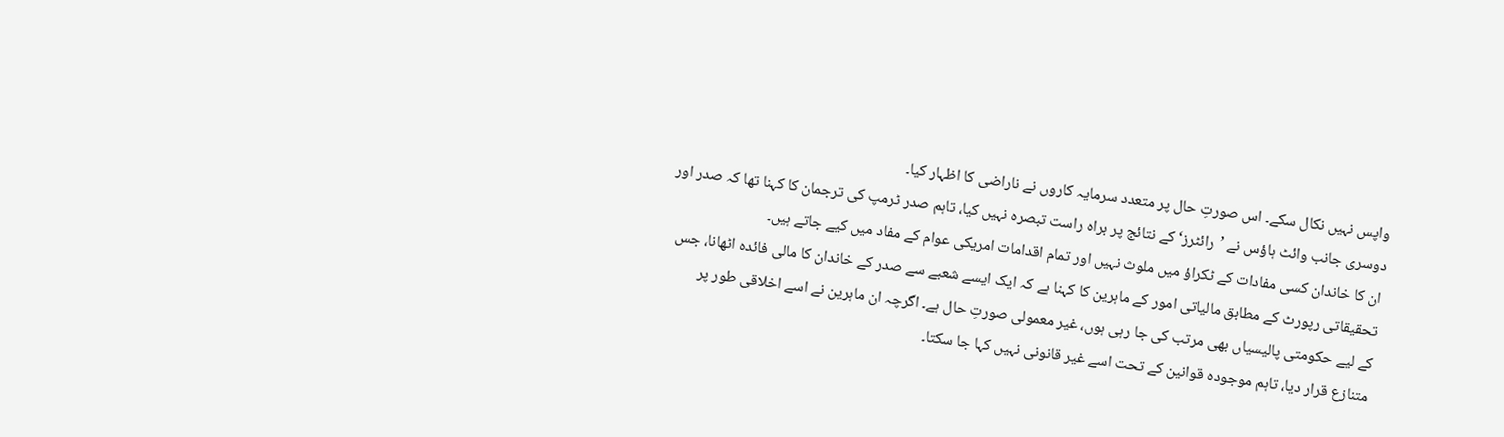واپس نہیں نکال سکے۔ اس صورتِ حال پر متعدد سرمایہ کاروں نے ناراضی کا اظہار کیا۔
دوسری جانب وائٹ ہاؤس نے ’رائٹرز‘ کے نتائج پر براہ راست تبصرہ نہیں کیا، تاہم صدر ٹرمپ کی ترجمان کا کہنا تھا کہ صدر اور ان کا خاندان کسی مفادات کے ٹکراؤ میں ملوث نہیں اور تمام اقدامات امریکی عوام کے مفاد میں کیے جاتے ہیں۔
تحقیقاتی رپورٹ کے مطابق مالیاتی امور کے ماہرین کا کہنا ہے کہ ایک ایسے شعبے سے صدر کے خاندان کا مالی فائدہ اٹھانا، جس کے لیے حکومتی پالیسیاں بھی مرتب کی جا رہی ہوں، غیر معمولی صورتِ حال ہے۔ اگرچہ ان ماہرین نے اسے اخلاقی طور پر متنازع قرار دیا، تاہم موجودہ قوانین کے تحت اسے غیر قانونی نہیں کہا جا سکتا۔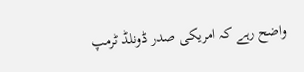واضح رہے کہ امریکی صدر ڈونلڈ ٹرمپ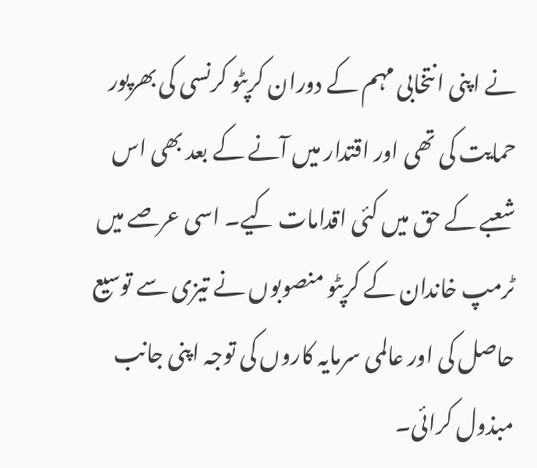نے اپنی انتخابی مہم کے دوران کرپٹو کرنسی کی بھرپور حمایت کی تھی اور اقتدار میں آنے کے بعد بھی اس شعبے کے حق میں کئی اقدامات کیے۔ اسی عرصے میں ٹرمپ خاندان کے کرپٹو منصوبوں نے تیزی سے توسیع حاصل کی اور عالمی سرمایہ کاروں کی توجہ اپنی جانب مبذول کرائی۔